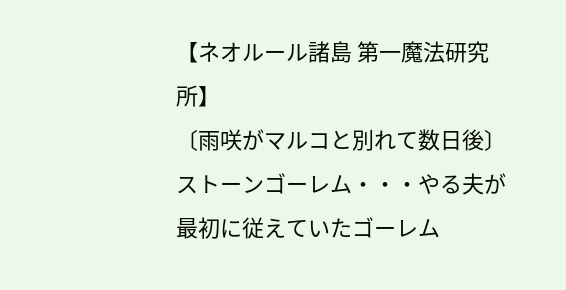【ネオルール諸島 第一魔法研究所】
〔雨咲がマルコと別れて数日後〕
ストーンゴーレム・・・やる夫が最初に従えていたゴーレム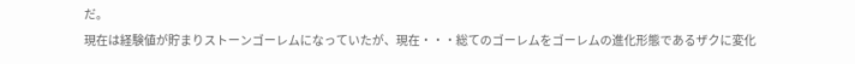だ。
現在は経験値が貯まりストーンゴーレムになっていたが、現在・・・総てのゴーレムをゴーレムの進化形態であるザクに変化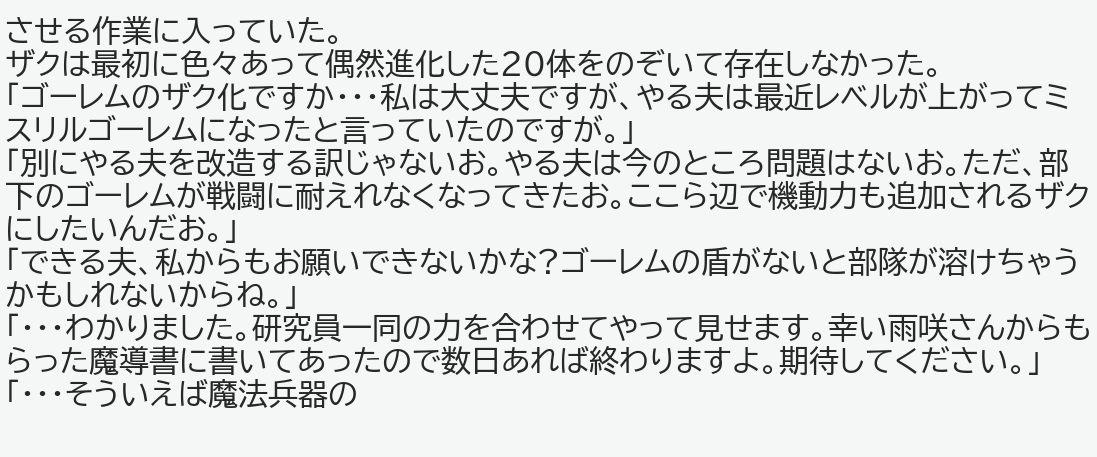させる作業に入っていた。
ザクは最初に色々あって偶然進化した20体をのぞいて存在しなかった。
「ゴーレムのザク化ですか・・・私は大丈夫ですが、やる夫は最近レベルが上がってミスリルゴーレムになったと言っていたのですが。」
「別にやる夫を改造する訳じゃないお。やる夫は今のところ問題はないお。ただ、部下のゴーレムが戦闘に耐えれなくなってきたお。ここら辺で機動力も追加されるザクにしたいんだお。」
「できる夫、私からもお願いできないかな?ゴーレムの盾がないと部隊が溶けちゃうかもしれないからね。」
「・・・わかりました。研究員一同の力を合わせてやって見せます。幸い雨咲さんからもらった魔導書に書いてあったので数日あれば終わりますよ。期待してください。」
「・・・そういえば魔法兵器の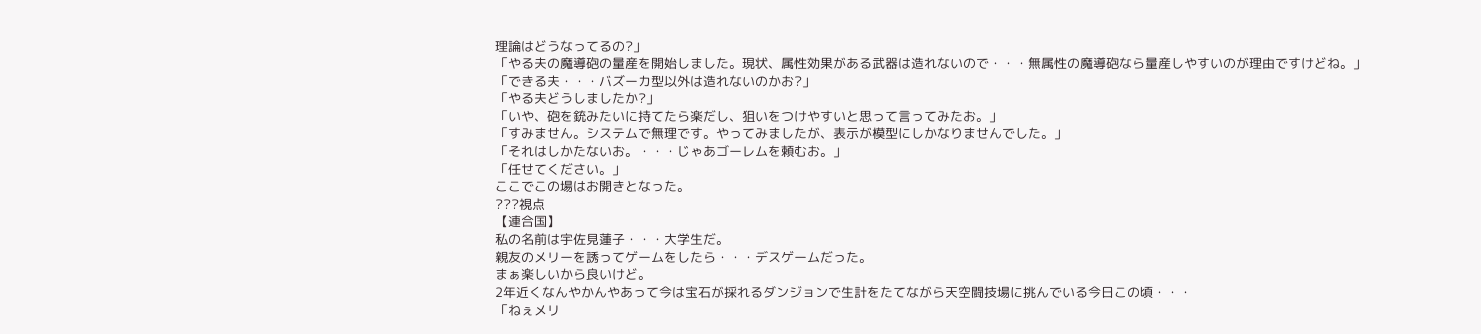理論はどうなってるの?」
「やる夫の魔導砲の量産を開始しました。現状、属性効果がある武器は造れないので・・・無属性の魔導砲なら量産しやすいのが理由ですけどね。」
「できる夫・・・バズーカ型以外は造れないのかお?」
「やる夫どうしましたか?」
「いや、砲を銃みたいに持てたら楽だし、狙いをつけやすいと思って言ってみたお。」
「すみません。システムで無理です。やってみましたが、表示が模型にしかなりませんでした。」
「それはしかたないお。・・・じゃあゴーレムを頼むお。」
「任せてください。」
ここでこの場はお開きとなった。
???視点
【連合国】
私の名前は宇佐見蓮子・・・大学生だ。
親友のメリーを誘ってゲームをしたら・・・デスゲームだった。
まぁ楽しいから良いけど。
2年近くなんやかんやあって今は宝石が採れるダンジョンで生計をたてながら天空闘技場に挑んでいる今日この頃・・・
「ねぇメリ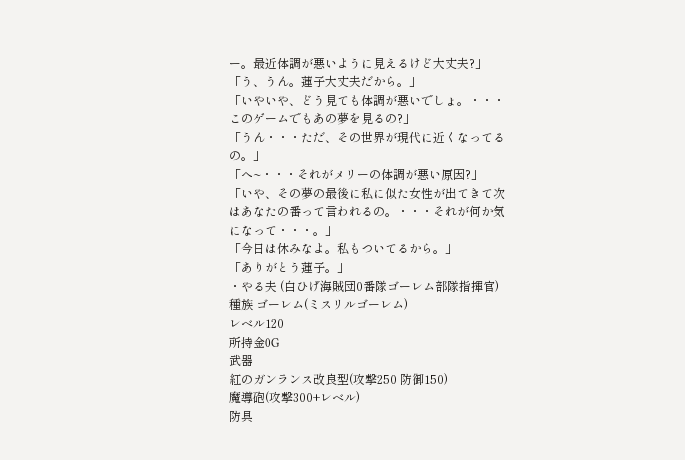ー。最近体調が悪いように見えるけど大丈夫?」
「う、うん。蓮子大丈夫だから。」
「いやいや、どう見ても体調が悪いでしょ。・・・このゲームでもあの夢を見るの?」
「うん・・・ただ、その世界が現代に近くなってるの。」
「へ~・・・それがメリーの体調が悪い原因?」
「いや、その夢の最後に私に似た女性が出てきて次はあなたの番って言われるの。・・・それが何か気になって・・・。」
「今日は休みなよ。私もついてるから。」
「ありがとう蓮子。」
・やる夫 (白ひげ海賊団0番隊ゴーレム部隊指揮官)
種族 ゴーレム(ミスリルゴーレム)
レベル120
所持金0G
武器
紅のガンランス改良型(攻撃250 防御150)
魔導砲(攻撃300+レベル)
防具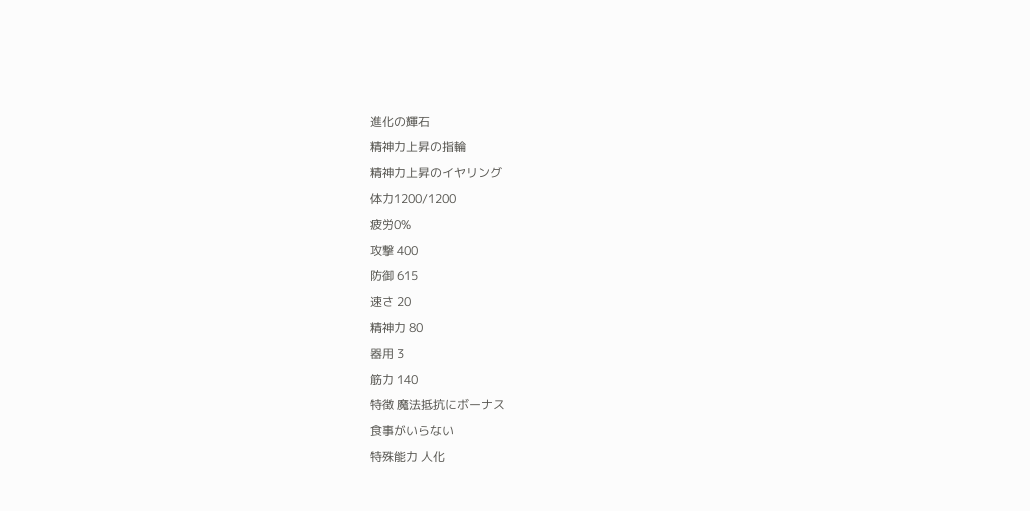進化の輝石
精神力上昇の指輪
精神力上昇のイヤリング
体力1200/1200
疲労0%
攻撃 400
防御 615
速さ 20
精神力 80
器用 3
筋力 140
特徴 魔法抵抗にボーナス
食事がいらない
特殊能力 人化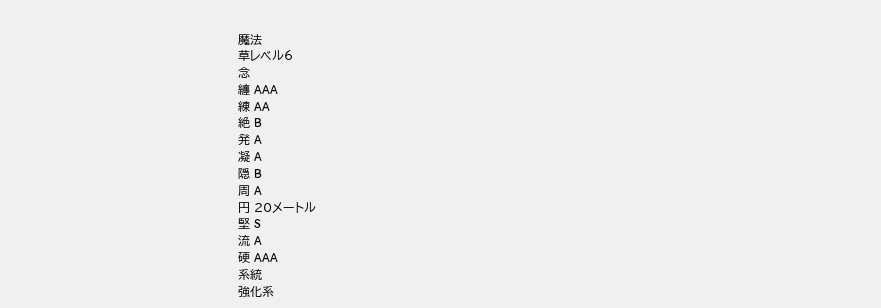魔法
草レベル6
念
纏 AAA
練 AA
絶 B
発 A
凝 A
隠 B
周 A
円 20メートル
堅 S
流 A
硬 AAA
系統
強化系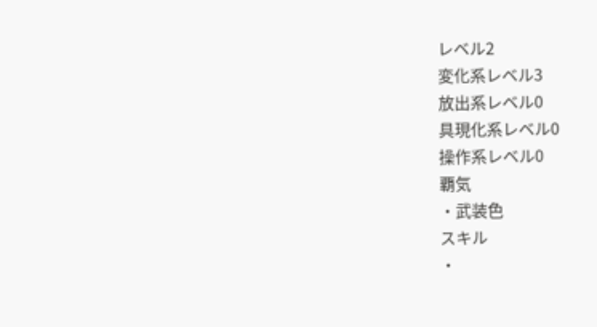レベル2
変化系レベル3
放出系レベル0
具現化系レベル0
操作系レベル0
覇気
・武装色
スキル
・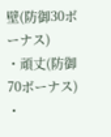壁(防御30ボーナス)
・頑丈(防御70ボーナス)
・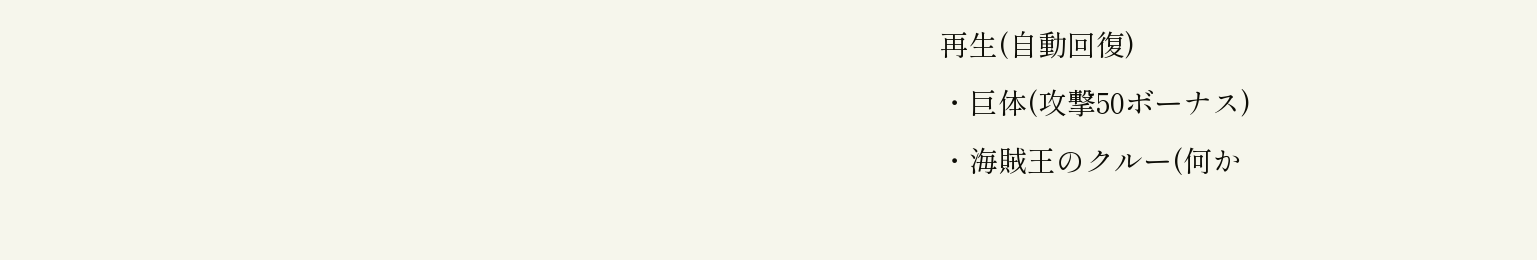再生(自動回復)
・巨体(攻撃50ボーナス)
・海賊王のクルー(何か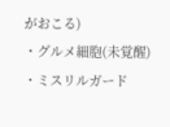がおこる)
・グルメ細胞(未覚醒)
・ミスリルガード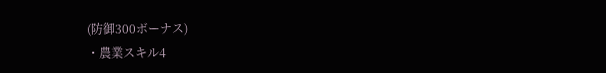(防御300ボーナス)
・農業スキル4